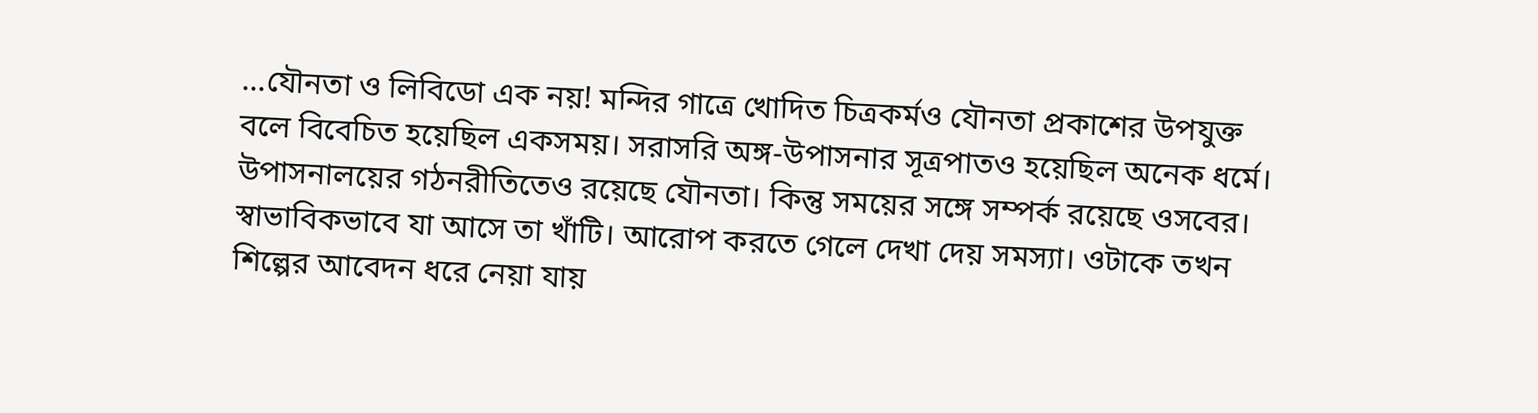...যৌনতা ও লিবিডো এক নয়! মন্দির গাত্রে খোদিত চিত্রকর্মও যৌনতা প্রকাশের উপযুক্ত বলে বিবেচিত হয়েছিল একসময়। সরাসরি অঙ্গ-উপাসনার সূত্রপাতও হয়েছিল অনেক ধর্মে। উপাসনালয়ের গঠনরীতিতেও রয়েছে যৌনতা। কিন্তু সময়ের সঙ্গে সম্পর্ক রয়েছে ওসবের। স্বাভাবিকভাবে যা আসে তা খাঁটি। আরোপ করতে গেলে দেখা দেয় সমস্যা। ওটাকে তখন শিল্পের আবেদন ধরে নেয়া যায়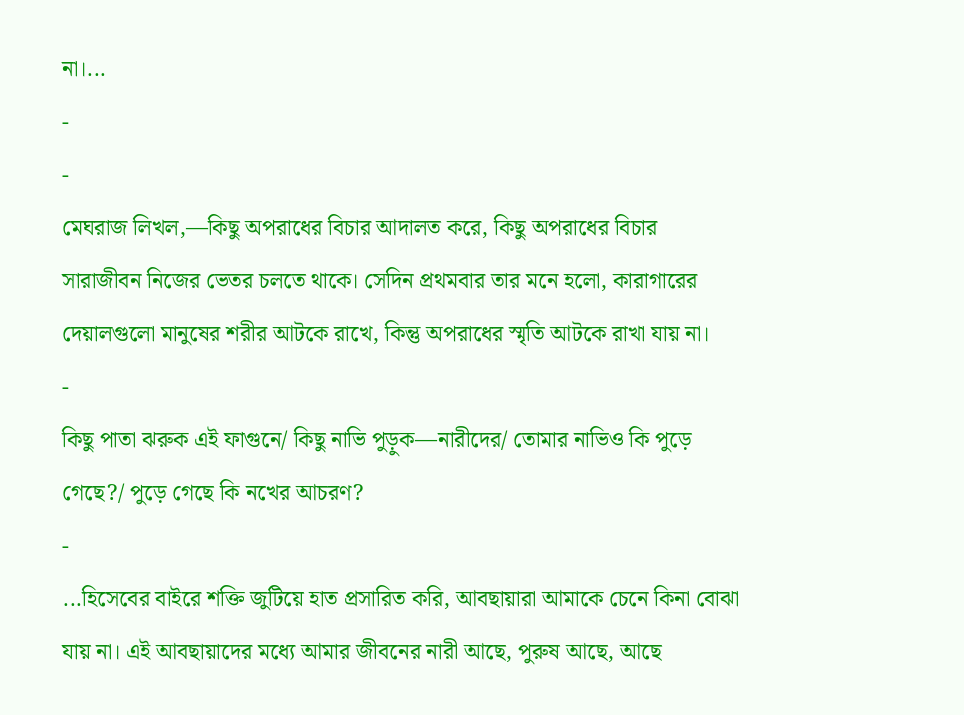না।...
-
-
মেঘরাজ লিখল,—কিছু অপরাধের বিচার আদালত করে, কিছু অপরাধের বিচার সারাজীবন নিজের ভেতর চলতে থাকে। সেদিন প্রথমবার তার মনে হলো, কারাগারের দেয়ালগুলো মানুষের শরীর আটকে রাখে, কিন্তু অপরাধের স্মৃতি আটকে রাখা যায় না।
-
কিছু পাতা ঝরুক এই ফাগুনে/ কিছু নাভি পুড়ুক—নারীদের/ তোমার নাভিও কি পুড়ে গেছে?/ পুড়ে গেছে কি নখের আচরণ?
-
...হিসেবের বাইরে শক্তি জুটিয়ে হাত প্রসারিত করি, আবছায়ারা আমাকে চেনে কিনা বোঝা যায় না। এই আবছায়াদের মধ্যে আমার জীবনের নারী আছে, পুরুষ আছে, আছে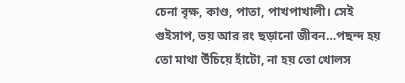চেনা বৃক্ষ, কাণ্ড, পাতা, পাখপাখালী। সেই গুইসাপ, ভয় আর রং ছড়ানো জীবন…পছন্দ হয় তো মাথা উঁচিয়ে হাঁটো, না হয় তো খোলস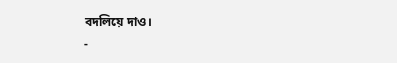বদলিয়ে দাও।
-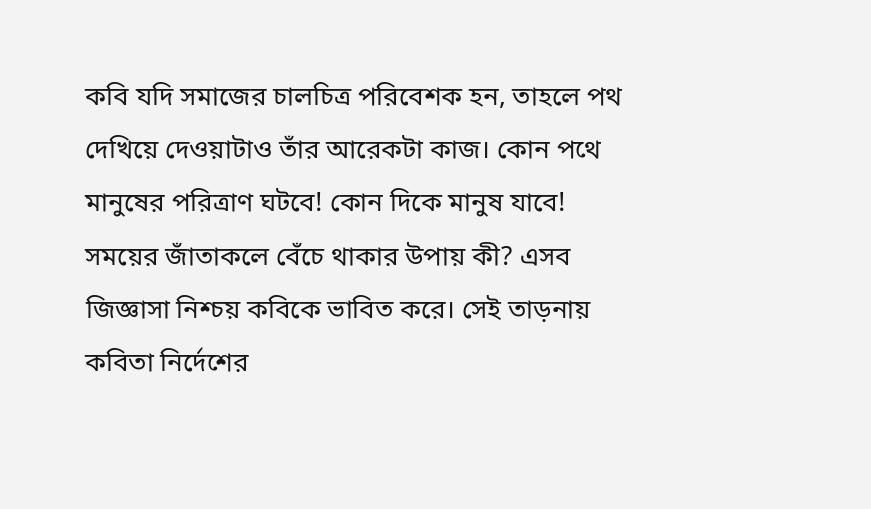কবি যদি সমাজের চালচিত্র পরিবেশক হন, তাহলে পথ দেখিয়ে দেওয়াটাও তাঁর আরেকটা কাজ। কোন পথে মানুষের পরিত্রাণ ঘটবে! কোন দিকে মানুষ যাবে! সময়ের জাঁতাকলে বেঁচে থাকার উপায় কী? এসব জিজ্ঞাসা নিশ্চয় কবিকে ভাবিত করে। সেই তাড়নায় কবিতা নির্দেশের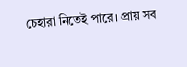চেহারা নিতেই পারে। প্রায় সব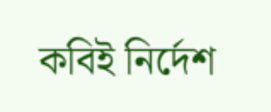কবিই নির্দেশ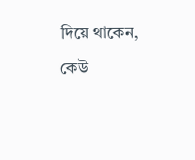দিয়ে থাকেন, কেউ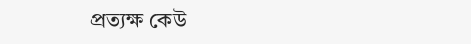প্রত্যক্ষ কেউ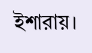ইশারায়।